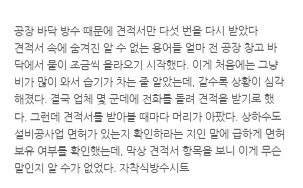공장 바닥 방수 때문에 견적서만 다섯 번을 다시 받았다
견적서 속에 숨겨진 알 수 없는 용어들 얼마 전 공장 창고 바닥에서 물이 조금씩 올라오기 시작했다. 이게 처음에는 그냥 비가 많이 와서 습기가 차는 줄 알았는데, 갈수록 상황이 심각해졌다. 결국 업체 몇 군데에 전화를 돌려 견적을 받기로 했다. 그런데 견적서를 받아볼 때마다 머리가 아팠다. 상하수도설비공사업 면허가 있는지 확인하라는 지인 말에 급하게 면허 보유 여부를 확인했는데, 막상 견적서 항목을 보니 이게 무슨 말인지 알 수가 없었다. 자착식방수시트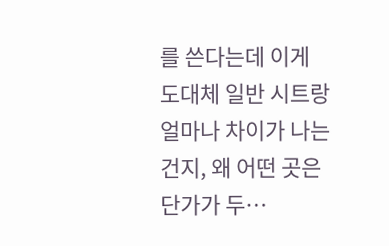를 쓴다는데 이게 도대체 일반 시트랑 얼마나 차이가 나는 건지, 왜 어떤 곳은 단가가 두…